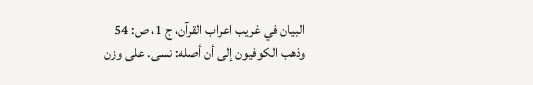البيان في غريب اعراب القرآن، ج 1، ص: 54
وذهب الكوفيون إلى أن أصله: نسى. على وزن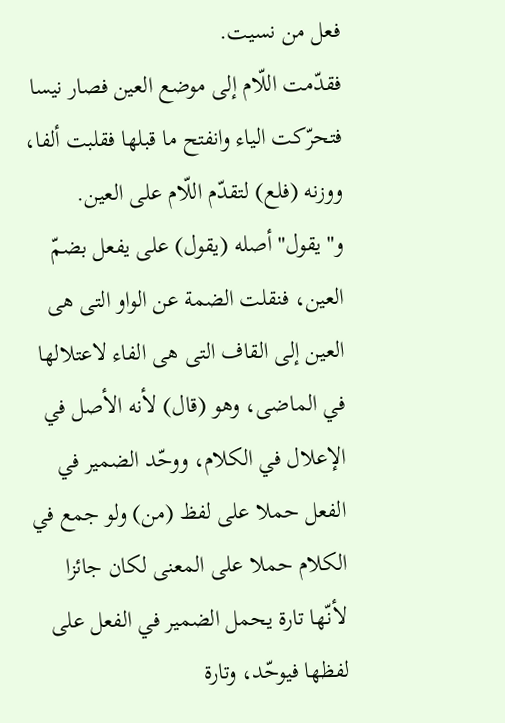فعل من نسيت.
فقدّمت اللّام إلى موضع العين فصار نيسا فتحرّكت الياء وانفتح ما قبلها فقلبت ألفا، ووزنه (فلع) لتقدّم اللّام على العين.
و"يقول"أصله (يقول) على يفعل بضمّ العين، فنقلت الضمة عن الواو التى هى العين إلى القاف التى هى الفاء لاعتلالها في الماضى، وهو (قال) لأنه الأصل في الإعلال في الكلام، ووحّد الضمير في الفعل حملا على لفظ (من) ولو جمع في الكلام حملا على المعنى لكان جائزا لأنّها تارة يحمل الضمير في الفعل على لفظها فيوحّد، وتارة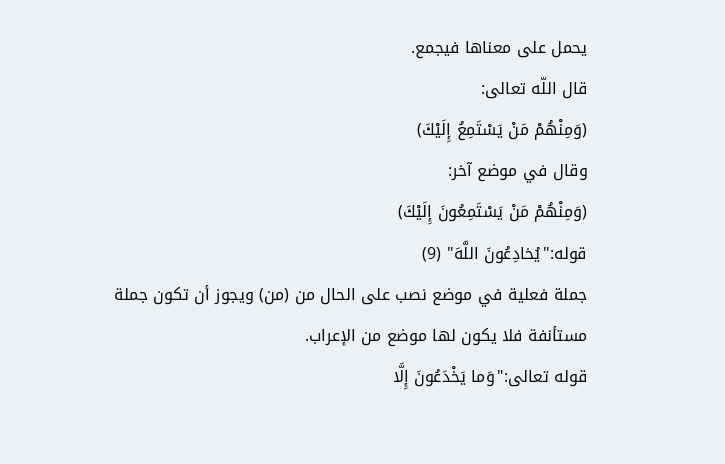يحمل على معناها فيجمع.
قال اللّه تعالى:
(وَمِنْهُمْ مَنْ يَسْتَمِعُ إِلَيْكَ)
وقال في موضع آخر:
(وَمِنْهُمْ مَنْ يَسْتَمِعُونَ إِلَيْكَ)
قوله:"يُخادِعُونَ اللَّهَ" (9)
جملة فعلية في موضع نصب على الحال من (من) ويجوز أن تكون جملة مستأنفة فلا يكون لها موضع من الإعراب.
قوله تعالى:"وَما يَخْدَعُونَ إِلَّا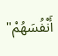أَنْفُسَهُمْ"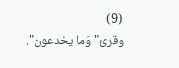(9)
وقرئ"وَما يخدعون".